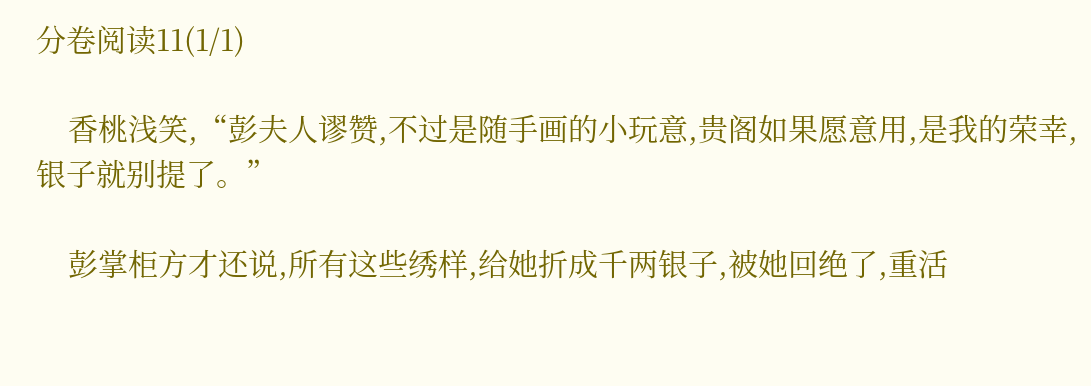分卷阅读11(1/1)

    香桃浅笑,“彭夫人谬赞,不过是随手画的小玩意,贵阁如果愿意用,是我的荣幸,银子就别提了。”

    彭掌柜方才还说,所有这些绣样,给她折成千两银子,被她回绝了,重活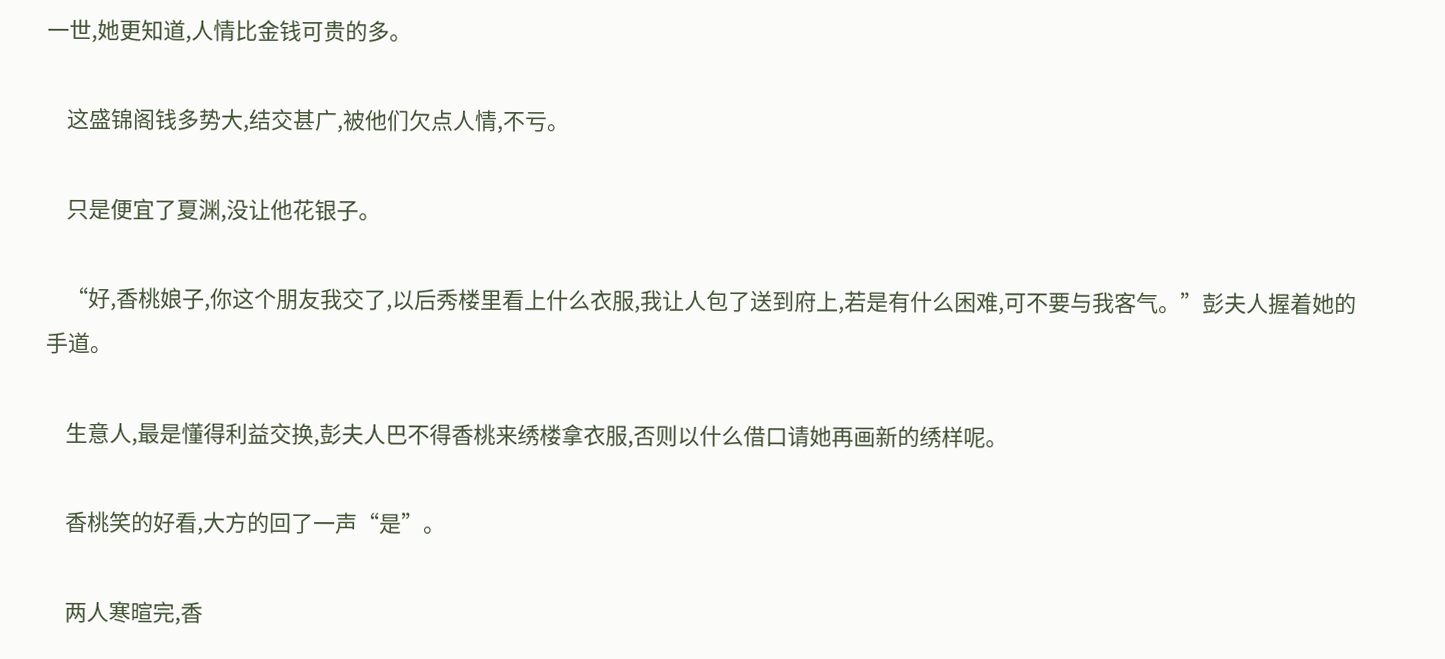一世,她更知道,人情比金钱可贵的多。

    这盛锦阁钱多势大,结交甚广,被他们欠点人情,不亏。

    只是便宜了夏渊,没让他花银子。

    “好,香桃娘子,你这个朋友我交了,以后秀楼里看上什么衣服,我让人包了送到府上,若是有什么困难,可不要与我客气。”彭夫人握着她的手道。

    生意人,最是懂得利益交换,彭夫人巴不得香桃来绣楼拿衣服,否则以什么借口请她再画新的绣样呢。

    香桃笑的好看,大方的回了一声“是”。

    两人寒暄完,香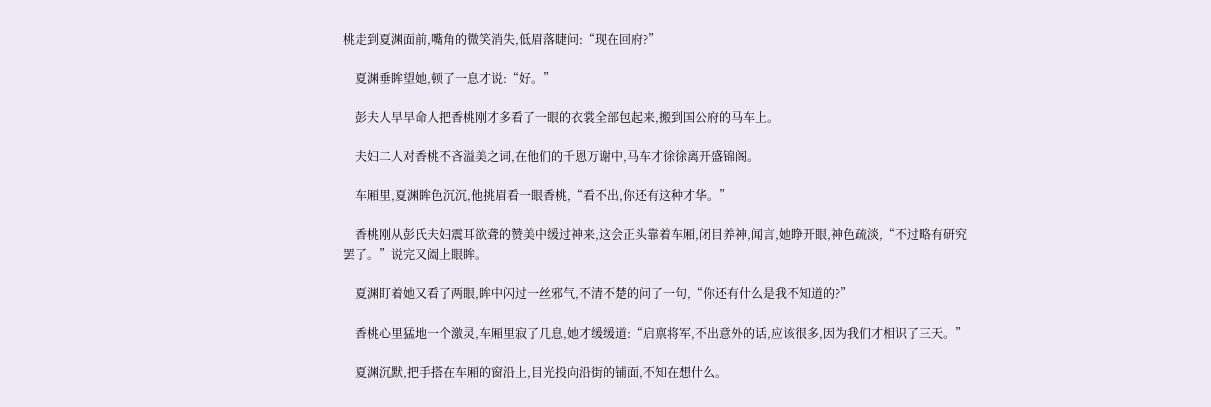桃走到夏渊面前,嘴角的微笑消失,低眉落睫问:“现在回府?”

    夏渊垂眸望她,顿了一息才说:“好。”

    彭夫人早早命人把香桃刚才多看了一眼的衣裳全部包起来,搬到国公府的马车上。

    夫妇二人对香桃不吝溢美之词,在他们的千恩万谢中,马车才徐徐离开盛锦阁。

    车厢里,夏渊眸色沉沉,他挑眉看一眼香桃,“看不出,你还有这种才华。”

    香桃刚从彭氏夫妇震耳欲聋的赞美中缓过神来,这会正头靠着车厢,闭目养神,闻言,她睁开眼,神色疏淡,“不过略有研究罢了。”说完又阖上眼眸。

    夏渊盯着她又看了两眼,眸中闪过一丝邪气,不清不楚的问了一句,“你还有什么是我不知道的?”

    香桃心里猛地一个激灵,车厢里寂了几息,她才缓缓道:“启禀将军,不出意外的话,应该很多,因为我们才相识了三天。”

    夏渊沉默,把手搭在车厢的窗沿上,目光投向沿街的铺面,不知在想什么。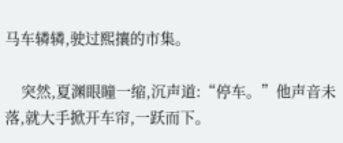马车辚辚,驶过熙攘的市集。

    突然,夏渊眼瞳一缩,沉声道:“停车。”他声音未落,就大手掀开车帘,一跃而下。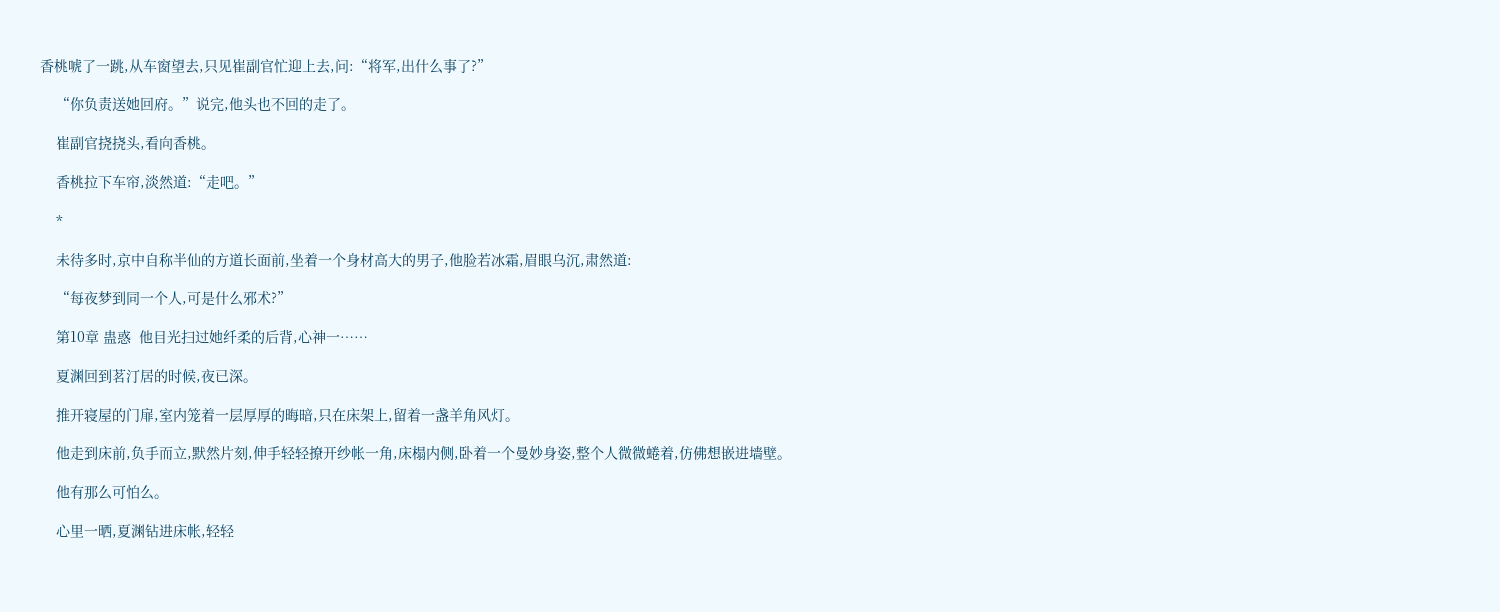香桃唬了一跳,从车窗望去,只见崔副官忙迎上去,问:“将军,出什么事了?”

    “你负责送她回府。”说完,他头也不回的走了。

    崔副官挠挠头,看向香桃。

    香桃拉下车帘,淡然道:“走吧。”

    *

    未待多时,京中自称半仙的方道长面前,坐着一个身材高大的男子,他脸若冰霜,眉眼乌沉,肃然道:

    “每夜梦到同一个人,可是什么邪术?”

    第10章 蛊惑  他目光扫过她纤柔的后背,心神一……

    夏渊回到茗汀居的时候,夜已深。

    推开寝屋的门扉,室内笼着一层厚厚的晦暗,只在床架上,留着一盏羊角风灯。

    他走到床前,负手而立,默然片刻,伸手轻轻撩开纱帐一角,床榻内侧,卧着一个曼妙身姿,整个人微微蜷着,仿佛想嵌进墙壁。

    他有那么可怕么。

    心里一晒,夏渊钻进床帐,轻轻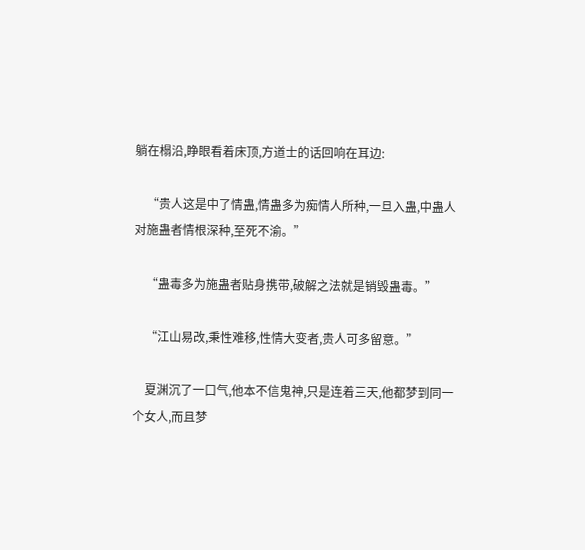躺在榻沿,睁眼看着床顶,方道士的话回响在耳边:

    “贵人这是中了情蛊,情蛊多为痴情人所种,一旦入蛊,中蛊人对施蛊者情根深种,至死不渝。”

    “蛊毒多为施蛊者贴身携带,破解之法就是销毁蛊毒。”

    “江山易改,秉性难移,性情大变者,贵人可多留意。”

    夏渊沉了一口气,他本不信鬼神,只是连着三天,他都梦到同一个女人,而且梦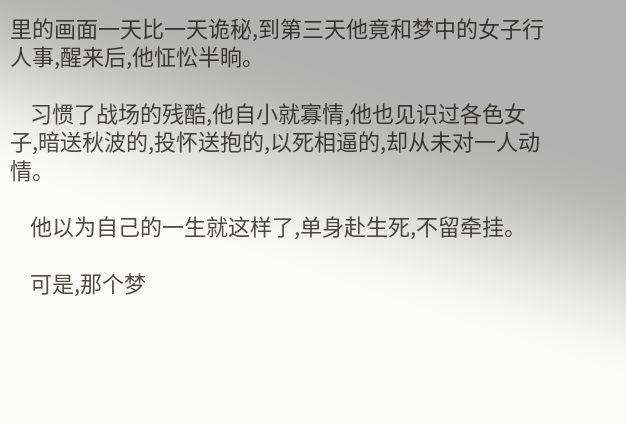里的画面一天比一天诡秘,到第三天他竟和梦中的女子行人事,醒来后,他怔忪半晌。

    习惯了战场的残酷,他自小就寡情,他也见识过各色女子,暗送秋波的,投怀送抱的,以死相逼的,却从未对一人动情。

    他以为自己的一生就这样了,单身赴生死,不留牵挂。

    可是,那个梦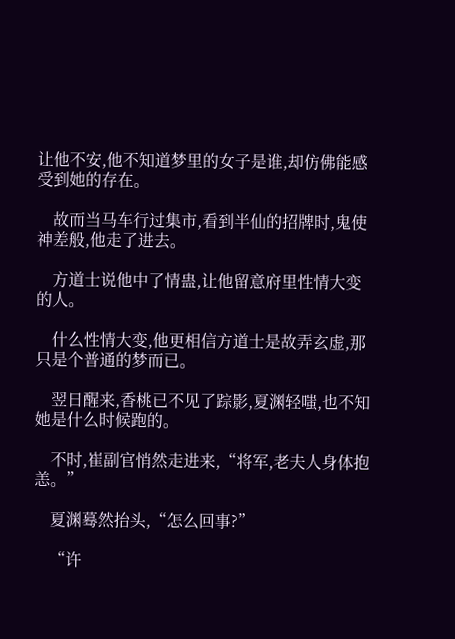让他不安,他不知道梦里的女子是谁,却仿佛能感受到她的存在。

    故而当马车行过集市,看到半仙的招牌时,鬼使神差般,他走了进去。

    方道士说他中了情蛊,让他留意府里性情大变的人。

    什么性情大变,他更相信方道士是故弄玄虚,那只是个普通的梦而已。

    翌日醒来,香桃已不见了踪影,夏渊轻嗤,也不知她是什么时候跑的。

    不时,崔副官悄然走进来,“将军,老夫人身体抱恙。”

    夏渊蓦然抬头,“怎么回事?”

    “许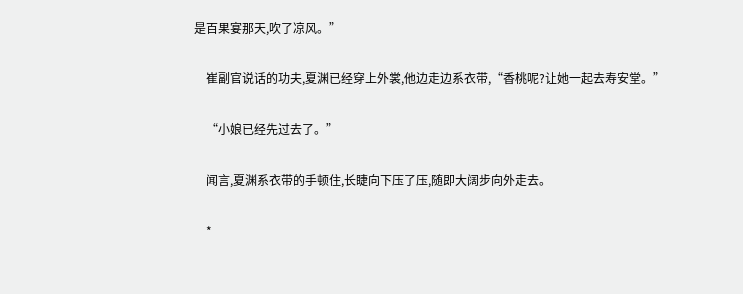是百果宴那天,吹了凉风。”

    崔副官说话的功夫,夏渊已经穿上外裳,他边走边系衣带,“香桃呢?让她一起去寿安堂。”

    “小娘已经先过去了。”

    闻言,夏渊系衣带的手顿住,长睫向下压了压,随即大阔步向外走去。

    *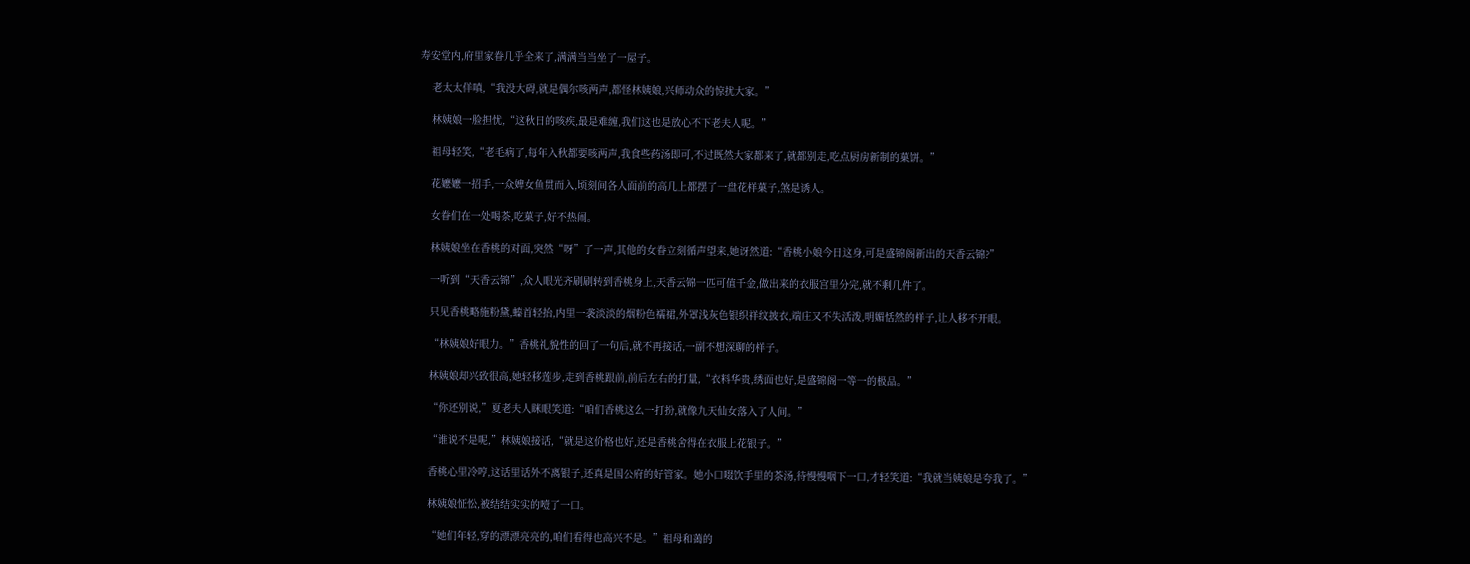寿安堂内,府里家眷几乎全来了,满满当当坐了一屋子。

    老太太佯嗔,“我没大碍,就是偶尔咳两声,都怪林姨娘,兴师动众的惊扰大家。”

    林姨娘一脸担忧,“这秋日的咳疾,最是难缠,我们这也是放心不下老夫人呢。”

    祖母轻笑,“老毛病了,每年入秋都要咳两声,我食些药汤即可,不过既然大家都来了,就都别走,吃点厨房新制的菓饼。”

    花嬷嬷一招手,一众婢女鱼贯而入,顷刻间各人面前的高几上都摆了一盘花样菓子,煞是诱人。

    女眷们在一处喝茶,吃菓子,好不热闹。

    林姨娘坐在香桃的对面,突然“呀”了一声,其他的女眷立刻循声望来,她讶然道:“香桃小娘今日这身,可是盛锦阁新出的天香云锦?”

    一听到“天香云锦”,众人眼光齐刷刷转到香桃身上,天香云锦一匹可值千金,做出来的衣服宫里分完,就不剩几件了。

    只见香桃略施粉黛,螓首轻抬,内里一袭淡淡的烟粉色襦裙,外罩浅灰色银织祥纹披衣,端庄又不失活泼,明媚恬然的样子,让人移不开眼。

    “林姨娘好眼力。”香桃礼貌性的回了一句后,就不再接话,一副不想深聊的样子。

    林姨娘却兴致很高,她轻移莲步,走到香桃跟前,前后左右的打量,“衣料华贵,绣面也好,是盛锦阁一等一的极品。”

    “你还别说,”夏老夫人眯眼笑道:“咱们香桃这么一打扮,就像九天仙女落入了人间。”

    “谁说不是呢,”林姨娘接话,“就是这价格也好,还是香桃舍得在衣服上花银子。”

    香桃心里冷哼,这话里话外不离银子,还真是国公府的好管家。她小口啜饮手里的茶汤,待慢慢咽下一口,才轻笑道:“我就当姨娘是夸我了。”

    林姨娘怔忪,被结结实实的噎了一口。

    “她们年轻,穿的漂漂亮亮的,咱们看得也高兴不是。”祖母和蔼的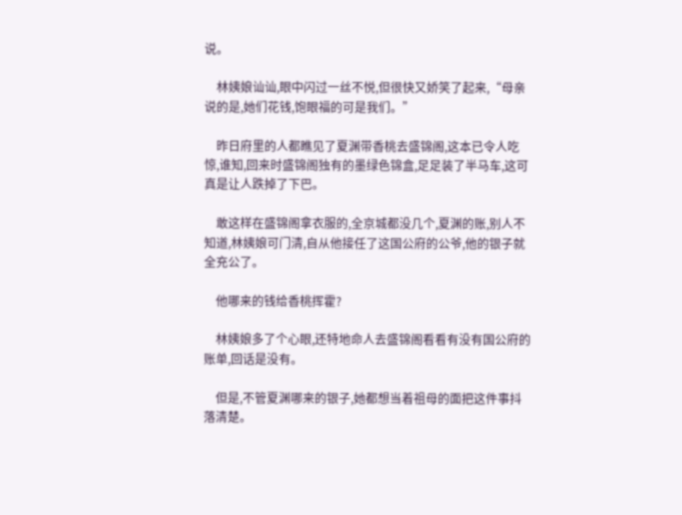说。

    林姨娘讪讪,眼中闪过一丝不悦,但很快又娇笑了起来,“母亲说的是,她们花钱,饱眼福的可是我们。”

    昨日府里的人都瞧见了夏渊带香桃去盛锦阁,这本已令人吃惊,谁知,回来时盛锦阁独有的墨绿色锦盒,足足装了半马车,这可真是让人跌掉了下巴。

    敢这样在盛锦阁拿衣服的,全京城都没几个,夏渊的账,别人不知道,林姨娘可门清,自从他接任了这国公府的公爷,他的银子就全充公了。

    他哪来的钱给香桃挥霍?

    林姨娘多了个心眼,还特地命人去盛锦阁看看有没有国公府的账单,回话是没有。

    但是,不管夏渊哪来的银子,她都想当着祖母的面把这件事抖落清楚。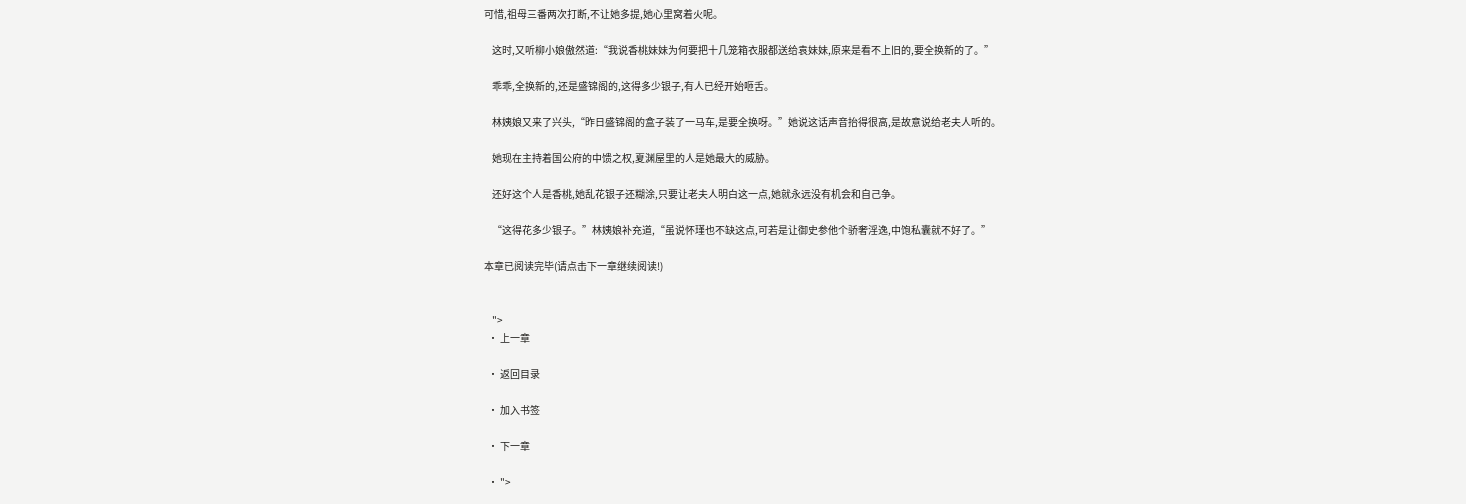可惜,祖母三番两次打断,不让她多提,她心里窝着火呢。

    这时,又听柳小娘傲然道:“我说香桃妹妹为何要把十几笼箱衣服都送给袁妹妹,原来是看不上旧的,要全换新的了。”

    乖乖,全换新的,还是盛锦阁的,这得多少银子,有人已经开始咂舌。

    林姨娘又来了兴头,“昨日盛锦阁的盒子装了一马车,是要全换呀。”她说这话声音抬得很高,是故意说给老夫人听的。

    她现在主持着国公府的中馈之权,夏渊屋里的人是她最大的威胁。

    还好这个人是香桃,她乱花银子还糊涂,只要让老夫人明白这一点,她就永远没有机会和自己争。

    “这得花多少银子。”林姨娘补充道,“虽说怀瑾也不缺这点,可若是让御史参他个骄奢淫逸,中饱私囊就不好了。”

本章已阅读完毕(请点击下一章继续阅读!)


    ">
  • 上一章

  • 返回目录

  • 加入书签

  • 下一章

  • ">